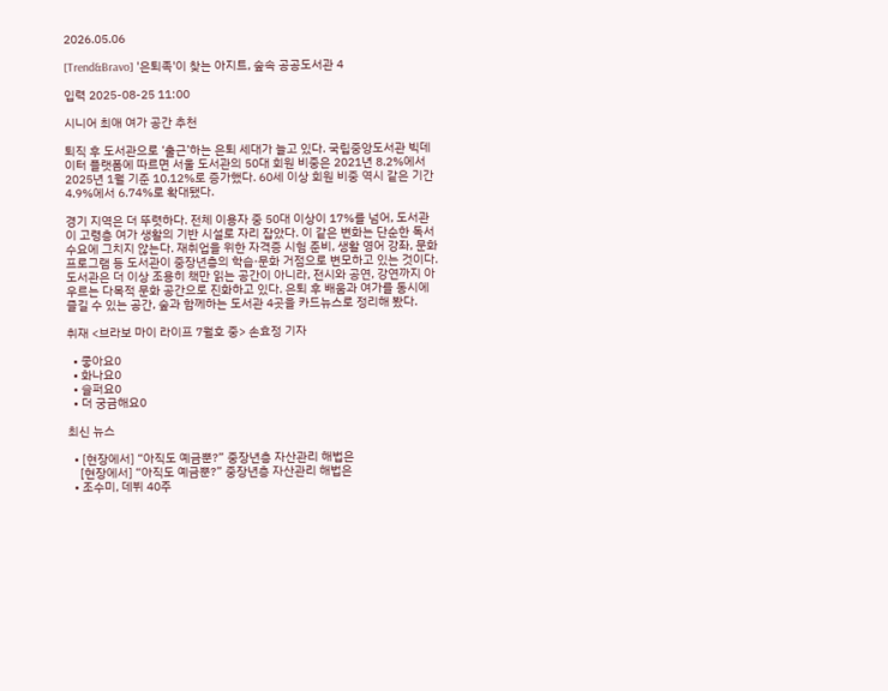2026.05.06

[Trend&Bravo] '은퇴족'이 찾는 아지트, 숲속 공공도서관 4

입력 2025-08-25 11:00

시니어 최애 여가 공간 추천

퇴직 후 도서관으로 ‘출근’하는 은퇴 세대가 늘고 있다. 국립중앙도서관 빅데이터 플랫폼에 따르면 서울 도서관의 50대 회원 비중은 2021년 8.2%에서 2025년 1월 기준 10.12%로 증가했다. 60세 이상 회원 비중 역시 같은 기간 4.9%에서 6.74%로 확대됐다.

경기 지역은 더 뚜렷하다. 전체 이용자 중 50대 이상이 17%를 넘어, 도서관이 고령층 여가 생활의 기반 시설로 자리 잡았다. 이 같은 변화는 단순한 독서 수요에 그치지 않는다. 재취업을 위한 자격증 시험 준비, 생활 영어 강좌, 문화 프로그램 등 도서관이 중장년층의 학습·문화 거점으로 변모하고 있는 것이다. 도서관은 더 이상 조용히 책만 읽는 공간이 아니라, 전시와 공연, 강연까지 아우르는 다목적 문화 공간으로 진화하고 있다. 은퇴 후 배움과 여가를 동시에 즐길 수 있는 공간, 숲과 함께하는 도서관 4곳을 카드뉴스로 정리해 봤다.

취재 <브라보 마이 라이프 7월호 중> 손효정 기자

  • 좋아요0
  • 화나요0
  • 슬퍼요0
  • 더 궁금해요0

최신 뉴스

  • [현장에서] “아직도 예금뿐?” 중장년층 자산관리 해법은
    [현장에서] “아직도 예금뿐?” 중장년층 자산관리 해법은
  • 조수미, 데뷔 40주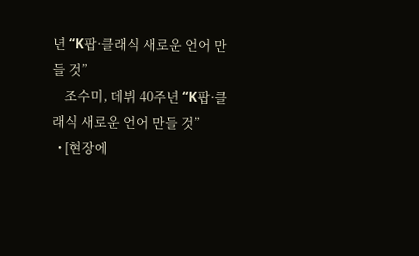년 “K팝·클래식 새로운 언어 만들 것”
    조수미, 데뷔 40주년 “K팝·클래식 새로운 언어 만들 것”
  • [현장에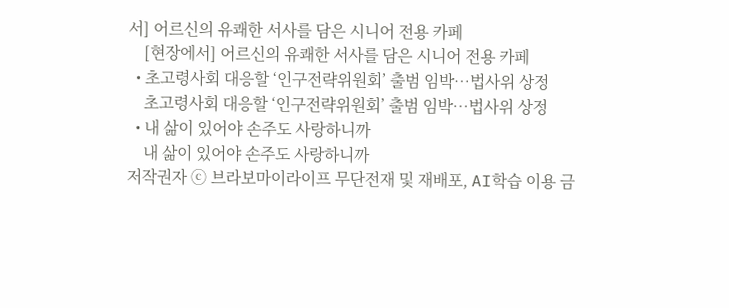서] 어르신의 유쾌한 서사를 담은 시니어 전용 카페
    [현장에서] 어르신의 유쾌한 서사를 담은 시니어 전용 카페
  • 초고령사회 대응할 ‘인구전략위원회’ 출범 임박…법사위 상정
    초고령사회 대응할 ‘인구전략위원회’ 출범 임박…법사위 상정
  • 내 삶이 있어야 손주도 사랑하니까
    내 삶이 있어야 손주도 사랑하니까
저작권자 ⓒ 브라보마이라이프 무단전재 및 재배포, AI학습 이용 금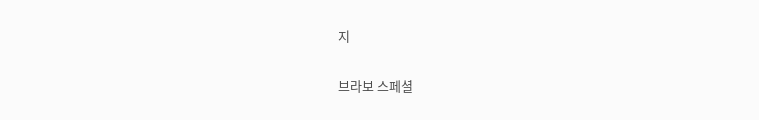지

브라보 스페셜